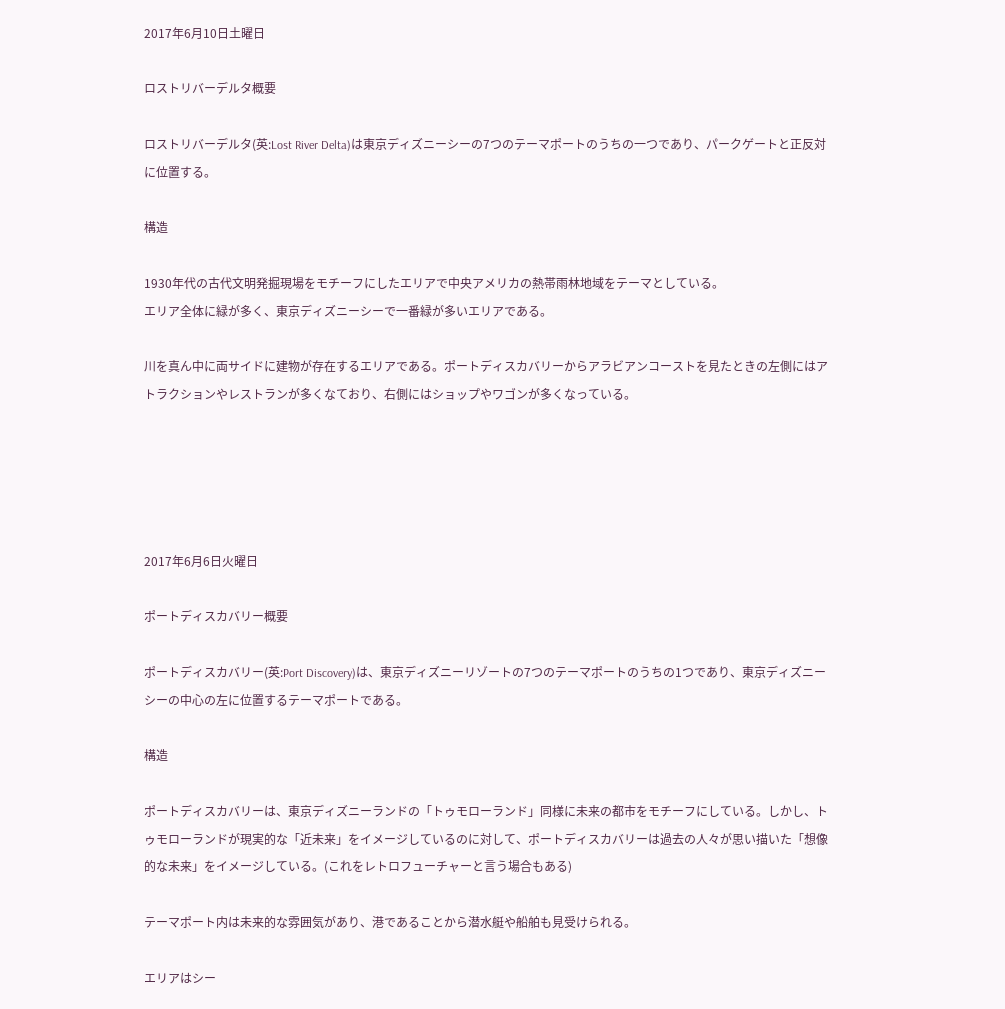2017年6月10日土曜日

ロストリバーデルタ概要

ロストリバーデルタ(英:Lost River Delta)は東京ディズニーシーの7つのテーマポートのうちの一つであり、パークゲートと正反対に位置する。

構造

1930年代の古代文明発掘現場をモチーフにしたエリアで中央アメリカの熱帯雨林地域をテーマとしている。
エリア全体に緑が多く、東京ディズニーシーで一番緑が多いエリアである。

川を真ん中に両サイドに建物が存在するエリアである。ポートディスカバリーからアラビアンコーストを見たときの左側にはアトラクションやレストランが多くなており、右側にはショップやワゴンが多くなっている。





2017年6月6日火曜日

ポートディスカバリー概要

ポートディスカバリー(英:Port Discovery)は、東京ディズニーリゾートの7つのテーマポートのうちの1つであり、東京ディズニーシーの中心の左に位置するテーマポートである。

構造

ポートディスカバリーは、東京ディズニーランドの「トゥモローランド」同様に未来の都市をモチーフにしている。しかし、トゥモローランドが現実的な「近未来」をイメージしているのに対して、ポートディスカバリーは過去の人々が思い描いた「想像的な未来」をイメージしている。(これをレトロフューチャーと言う場合もある)

テーマポート内は未来的な雰囲気があり、港であることから潜水艇や船舶も見受けられる。

エリアはシー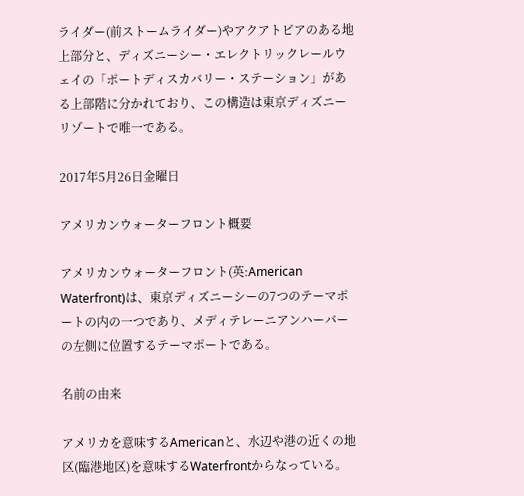ライダー(前ストームライダー)やアクアトピアのある地上部分と、ディズニーシー・エレクトリックレールウェイの「ポートディスカバリー・ステーション」がある上部階に分かれており、この構造は東京ディズニーリゾートで唯一である。

2017年5月26日金曜日

アメリカンウォーターフロント概要

アメリカンウォーターフロント(英:American Waterfront)は、東京ディズニーシーの7つのテーマポートの内の一つであり、メディテレーニアンハーバーの左側に位置するテーマポートである。

名前の由来

アメリカを意味するAmericanと、水辺や港の近くの地区(臨港地区)を意味するWaterfrontからなっている。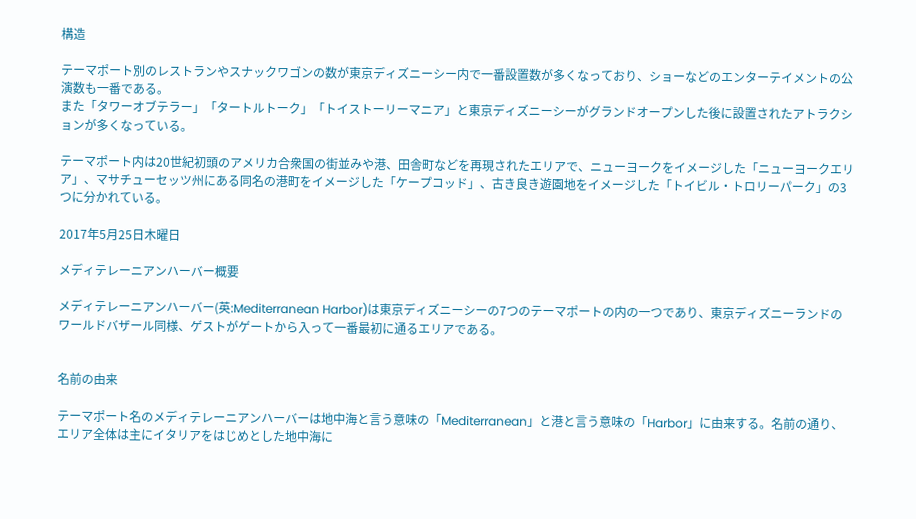構造

テーマポート別のレストランやスナックワゴンの数が東京ディズニーシー内で一番設置数が多くなっており、ショーなどのエンターテイメントの公演数も一番である。
また「タワーオブテラー」「タートルトーク」「トイストーリーマニア」と東京ディズニーシーがグランドオープンした後に設置されたアトラクションが多くなっている。

テーマポート内は20世紀初頭のアメリカ合衆国の街並みや港、田舎町などを再現されたエリアで、ニューヨークをイメージした「ニューヨークエリア」、マサチューセッツ州にある同名の港町をイメージした「ケープコッド」、古き良き遊園地をイメージした「トイビル・トロリーパーク」の3つに分かれている。

2017年5月25日木曜日

メディテレーニアンハーバー概要

メディテレーニアンハーバー(英:Mediterranean Harbor)は東京ディズニーシーの7つのテーマポートの内の一つであり、東京ディズニーランドのワールドバザール同様、ゲストがゲートから入って一番最初に通るエリアである。


名前の由来

テーマポート名のメディテレーニアンハーバーは地中海と言う意味の「Mediterranean」と港と言う意味の「Harbor」に由来する。名前の通り、エリア全体は主にイタリアをはじめとした地中海に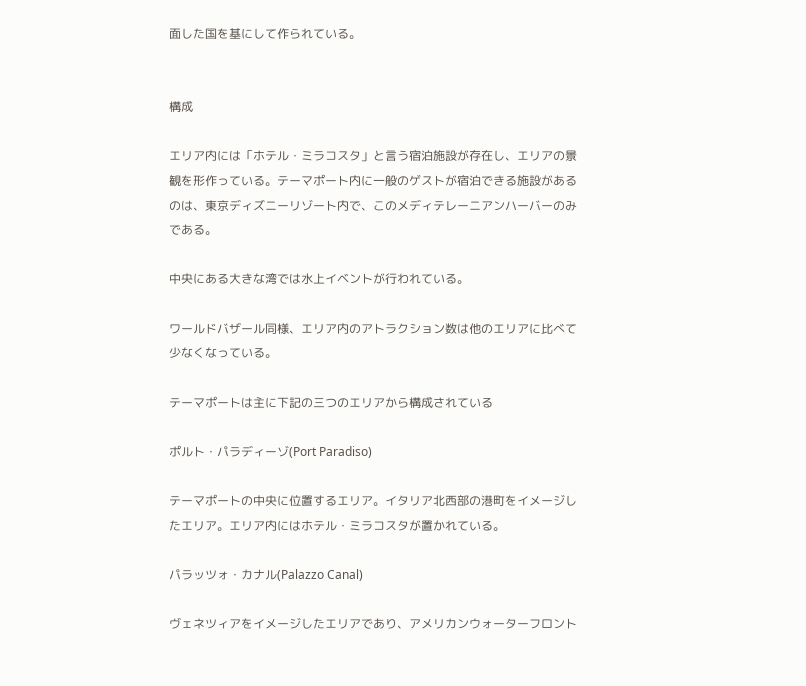面した国を基にして作られている。


構成

エリア内には「ホテル・ミラコスタ」と言う宿泊施設が存在し、エリアの景観を形作っている。テーマポート内に一般のゲストが宿泊できる施設があるのは、東京ディズニーリゾート内で、このメディテレーニアンハーバーのみである。

中央にある大きな湾では水上イベントが行われている。

ワールドバザール同様、エリア内のアトラクション数は他のエリアに比べて少なくなっている。

テーマポートは主に下記の三つのエリアから構成されている

ポルト・パラディーゾ(Port Paradiso)

テーマポートの中央に位置するエリア。イタリア北西部の港町をイメージしたエリア。エリア内にはホテル・ミラコスタが置かれている。

パラッツォ・カナル(Palazzo Canal)

ヴェネツィアをイメージしたエリアであり、アメリカンウォーターフロント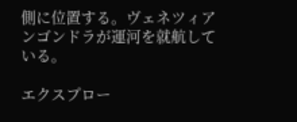側に位置する。ヴェネツィアンゴンドラが運河を就航している。

エクスプロー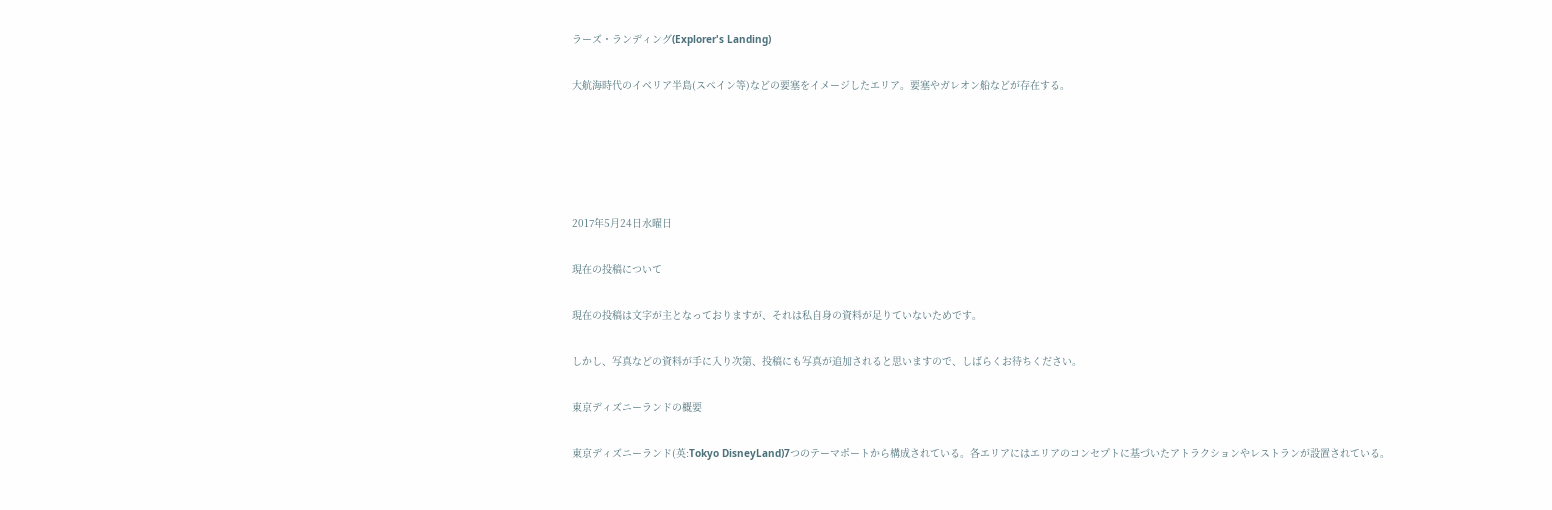ラーズ・ランディング(Explorer's Landing)

大航海時代のイベリア半島(スペイン等)などの要塞をイメージしたエリア。要塞やガレオン船などが存在する。





2017年5月24日水曜日

現在の投稿について

現在の投稿は文字が主となっておりますが、それは私自身の資料が足りていないためです。

しかし、写真などの資料が手に入り次第、投稿にも写真が追加されると思いますので、しばらくお待ちください。

東京ディズニーランドの概要

東京ディズニーランド(英:Tokyo DisneyLand)7つのテーマポートから構成されている。各エリアにはエリアのコンセプトに基づいたアトラクションやレストランが設置されている。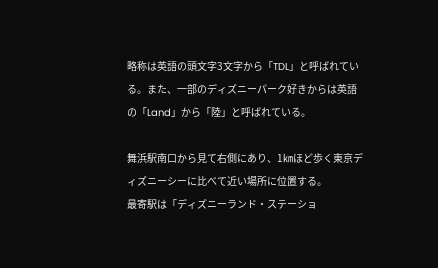略称は英語の頭文字3文字から「TDL」と呼ばれている。また、一部のディズニーパーク好きからは英語の「Land」から「陸」と呼ばれている。

舞浜駅南口から見て右側にあり、1㎞ほど歩く東京ディズニーシーに比べて近い場所に位置する。
最寄駅は「ディズニーランド・ステーショ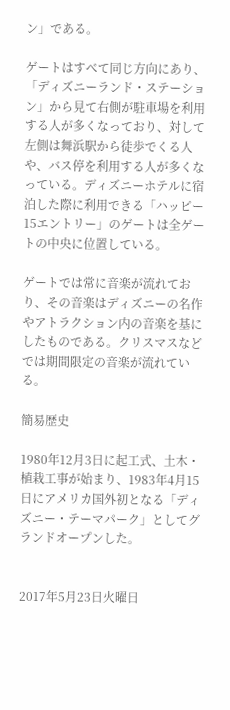ン」である。

ゲートはすべて同じ方向にあり、「ディズニーランド・ステーション」から見て右側が駐車場を利用する人が多くなっており、対して左側は舞浜駅から徒歩でくる人や、バス停を利用する人が多くなっている。ディズニーホテルに宿泊した際に利用できる「ハッピー15エントリー」のゲートは全ゲートの中央に位置している。

ゲートでは常に音楽が流れており、その音楽はディズニーの名作やアトラクション内の音楽を基にしたものである。クリスマスなどでは期間限定の音楽が流れている。

簡易歴史

1980年12月3日に起工式、土木・植栽工事が始まり、1983年4月15日にアメリカ国外初となる「ディズニー・テーマパーク」としてグランドオープンした。


2017年5月23日火曜日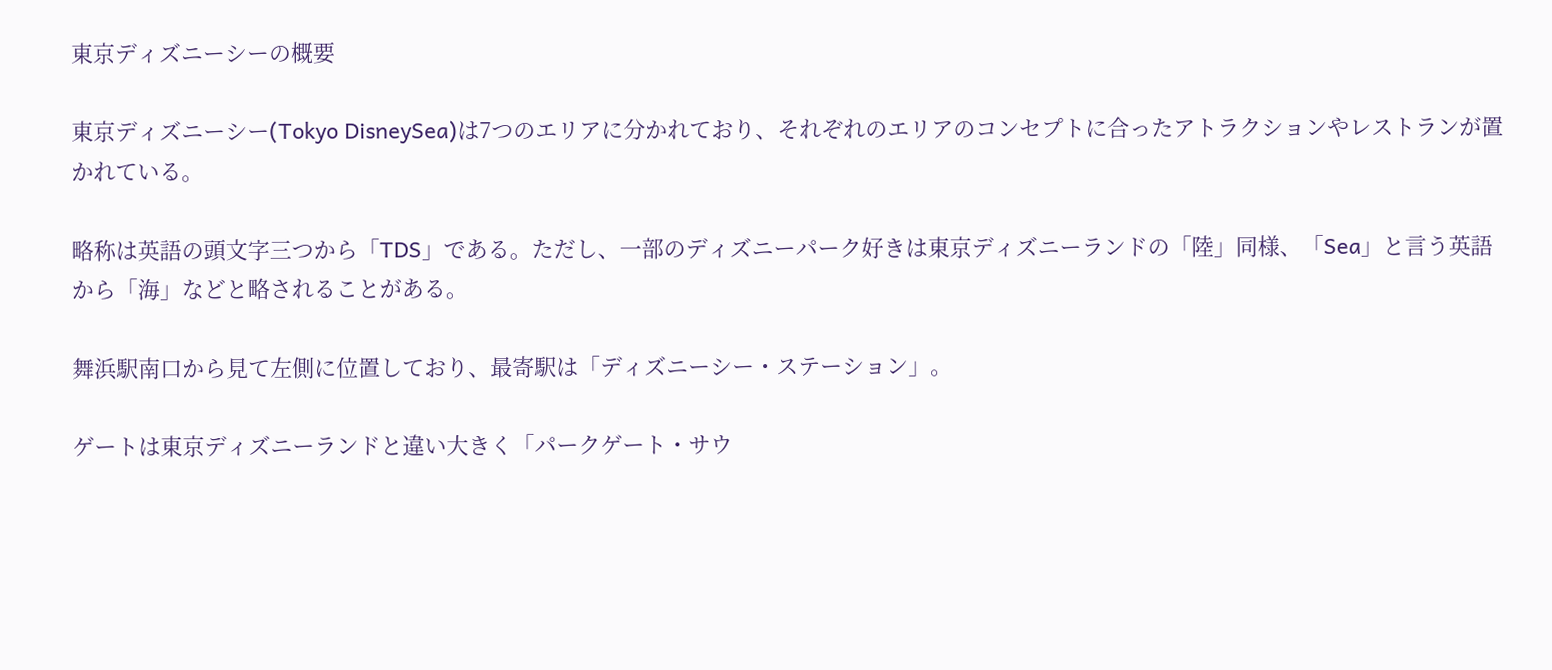東京ディズニーシーの概要

東京ディズニーシー(Tokyo DisneySea)は7つのエリアに分かれており、それぞれのエリアのコンセプトに合ったアトラクションやレストランが置かれている。

略称は英語の頭文字三つから「TDS」である。ただし、一部のディズニーパーク好きは東京ディズニーランドの「陸」同様、「Sea」と言う英語から「海」などと略されることがある。

舞浜駅南口から見て左側に位置しており、最寄駅は「ディズニーシー・ステーション」。

ゲートは東京ディズニーランドと違い大きく「パークゲート・サウ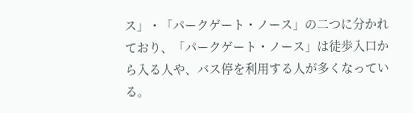ス」・「パークゲート・ノース」の二つに分かれており、「パークゲート・ノース」は徒歩入口から入る人や、バス停を利用する人が多くなっている。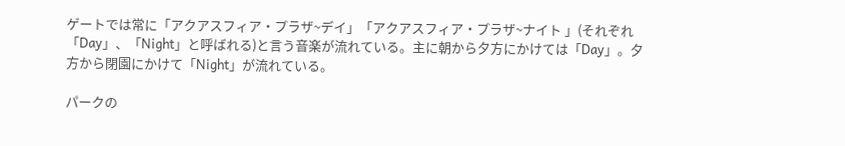ゲートでは常に「アクアスフィア・プラザ~デイ」「アクアスフィア・プラザ~ナイト 」(それぞれ「Day」、「Night」と呼ばれる)と言う音楽が流れている。主に朝から夕方にかけては「Day」。夕方から閉園にかけて「Night」が流れている。

パークの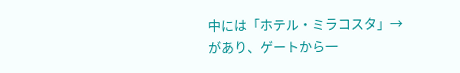中には「ホテル・ミラコスタ」→
があり、ゲートから一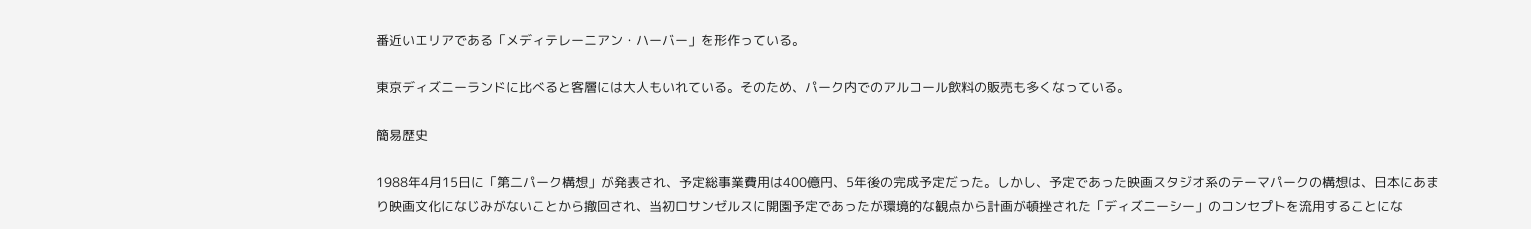番近いエリアである「メディテレーニアン・ハーバー」を形作っている。

東京ディズニーランドに比べると客層には大人もいれている。そのため、パーク内でのアルコール飲料の販売も多くなっている。

簡易歴史

1988年4月15日に「第二パーク構想」が発表され、予定総事業費用は400億円、5年後の完成予定だった。しかし、予定であった映画スタジオ系のテーマパークの構想は、日本にあまり映画文化になじみがないことから撤回され、当初ロサンゼルスに開園予定であったが環境的な観点から計画が頓挫された「ディズニーシー」のコンセプトを流用することにな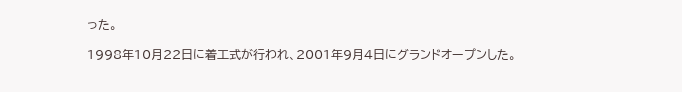った。

1998年10月22日に着工式が行われ、2001年9月4日にグランドオープンした。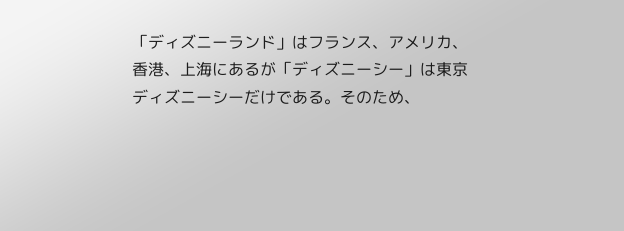「ディズニーランド」はフランス、アメリカ、香港、上海にあるが「ディズニーシー」は東京ディズニーシーだけである。そのため、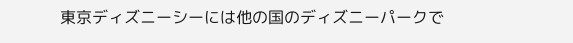東京ディズニーシーには他の国のディズニーパークで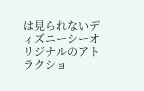は見られないディズニーシーオリジナルのアトラクショ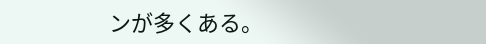ンが多くある。